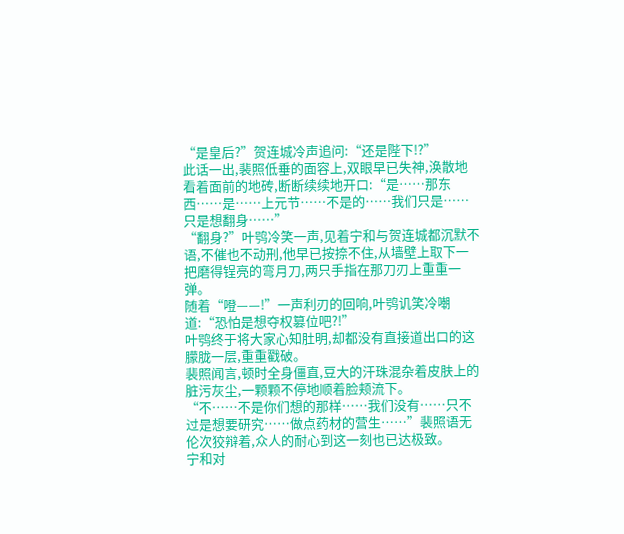“是皇后?”贺连城冷声追问:“还是陛下!?”
此话一出,裴照低垂的面容上,双眼早已失神,涣散地看着面前的地砖,断断续续地开口:“是……那东西……是……上元节……不是的……我们只是……只是想翻身……”
“翻身?”叶鸮冷笑一声,见着宁和与贺连城都沉默不语,不催也不动刑,他早已按捺不住,从墙壁上取下一把磨得锃亮的弯月刀,两只手指在那刀刃上重重一弹。
随着“噔——!”一声利刃的回响,叶鸮讥笑冷嘲道:“恐怕是想夺权篡位吧?!”
叶鸮终于将大家心知肚明,却都没有直接道出口的这朦胧一层,重重戳破。
裴照闻言,顿时全身僵直,豆大的汗珠混杂着皮肤上的脏污灰尘,一颗颗不停地顺着脸颊流下。
“不……不是你们想的那样……我们没有……只不过是想要研究……做点药材的营生……”裴照语无伦次狡辩着,众人的耐心到这一刻也已达极致。
宁和对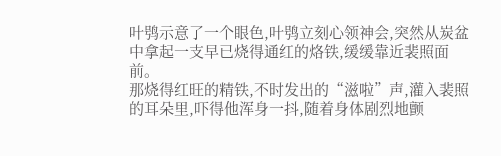叶鸮示意了一个眼色,叶鸮立刻心领神会,突然从炭盆中拿起一支早已烧得通红的烙铁,缓缓靠近裴照面前。
那烧得红旺的精铁,不时发出的“滋啦”声,灌入裴照的耳朵里,吓得他浑身一抖,随着身体剧烈地颤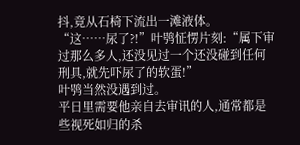抖,竟从石椅下流出一滩液体。
“这……尿了?!”叶鸮怔愣片刻:“属下审过那么多人,还没见过一个还没碰到任何刑具,就先吓尿了的软蛋!”
叶鸮当然没遇到过。
平日里需要他亲自去审讯的人,通常都是些视死如归的杀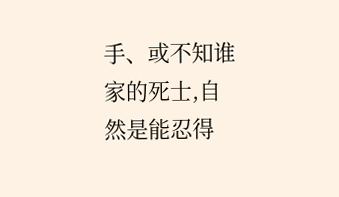手、或不知谁家的死士,自然是能忍得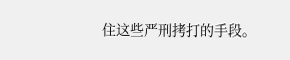住这些严刑拷打的手段。